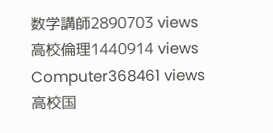数学講師2890703 views
高校倫理1440914 views
Computer368461 views
高校国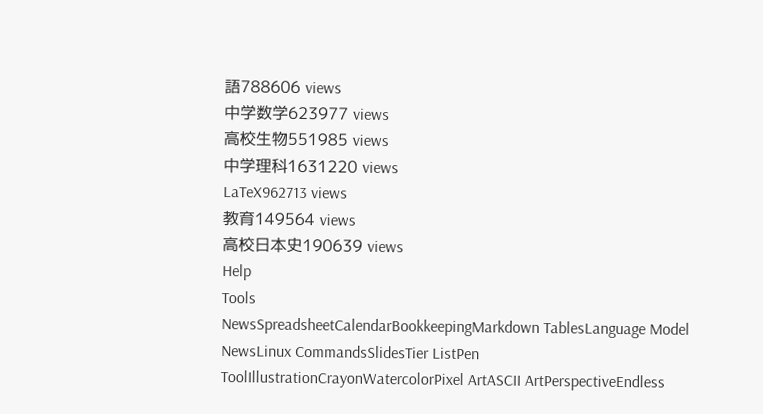語788606 views
中学数学623977 views
高校生物551985 views
中学理科1631220 views
LaTeX962713 views
教育149564 views
高校日本史190639 views
Help
Tools
NewsSpreadsheetCalendarBookkeepingMarkdown TablesLanguage Model NewsLinux CommandsSlidesTier ListPen ToolIllustrationCrayonWatercolorPixel ArtASCII ArtPerspectiveEndless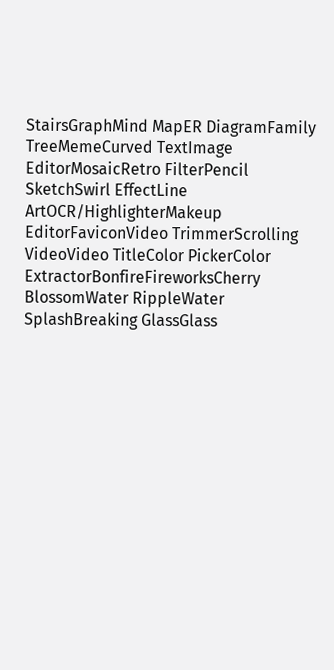StairsGraphMind MapER DiagramFamily TreeMemeCurved TextImage EditorMosaicRetro FilterPencil SketchSwirl EffectLine ArtOCR/HighlighterMakeup EditorFaviconVideo TrimmerScrolling VideoVideo TitleColor PickerColor ExtractorBonfireFireworksCherry BlossomWater RippleWater SplashBreaking GlassGlass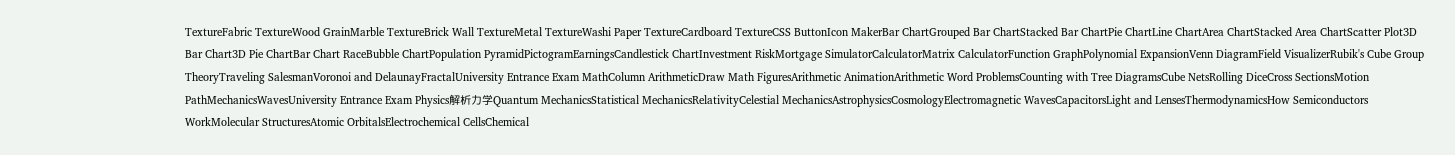TextureFabric TextureWood GrainMarble TextureBrick Wall TextureMetal TextureWashi Paper TextureCardboard TextureCSS ButtonIcon MakerBar ChartGrouped Bar ChartStacked Bar ChartPie ChartLine ChartArea ChartStacked Area ChartScatter Plot3D Bar Chart3D Pie ChartBar Chart RaceBubble ChartPopulation PyramidPictogramEarningsCandlestick ChartInvestment RiskMortgage SimulatorCalculatorMatrix CalculatorFunction GraphPolynomial ExpansionVenn DiagramField VisualizerRubik's Cube Group TheoryTraveling SalesmanVoronoi and DelaunayFractalUniversity Entrance Exam MathColumn ArithmeticDraw Math FiguresArithmetic AnimationArithmetic Word ProblemsCounting with Tree DiagramsCube NetsRolling DiceCross SectionsMotion PathMechanicsWavesUniversity Entrance Exam Physics解析力学Quantum MechanicsStatistical MechanicsRelativityCelestial MechanicsAstrophysicsCosmologyElectromagnetic WavesCapacitorsLight and LensesThermodynamicsHow Semiconductors WorkMolecular StructuresAtomic OrbitalsElectrochemical CellsChemical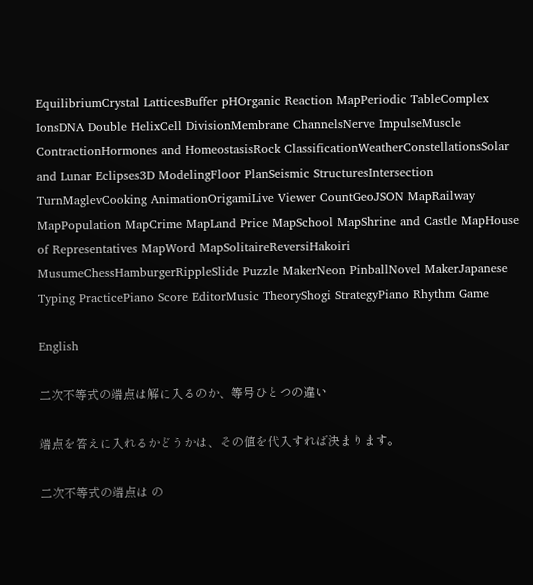EquilibriumCrystal LatticesBuffer pHOrganic Reaction MapPeriodic TableComplex IonsDNA Double HelixCell DivisionMembrane ChannelsNerve ImpulseMuscle ContractionHormones and HomeostasisRock ClassificationWeatherConstellationsSolar and Lunar Eclipses3D ModelingFloor PlanSeismic StructuresIntersection TurnMaglevCooking AnimationOrigamiLive Viewer CountGeoJSON MapRailway MapPopulation MapCrime MapLand Price MapSchool MapShrine and Castle MapHouse of Representatives MapWord MapSolitaireReversiHakoiri MusumeChessHamburgerRippleSlide Puzzle MakerNeon PinballNovel MakerJapanese Typing PracticePiano Score EditorMusic TheoryShogi StrategyPiano Rhythm Game

English

二次不等式の端点は解に入るのか、等号ひとつの違い

端点を答えに入れるかどうかは、その値を代入すれば決まります。

二次不等式の端点は の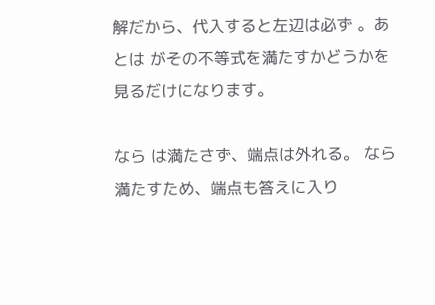解だから、代入すると左辺は必ず 。あとは がその不等式を満たすかどうかを見るだけになります。

なら は満たさず、端点は外れる。 なら満たすため、端点も答えに入り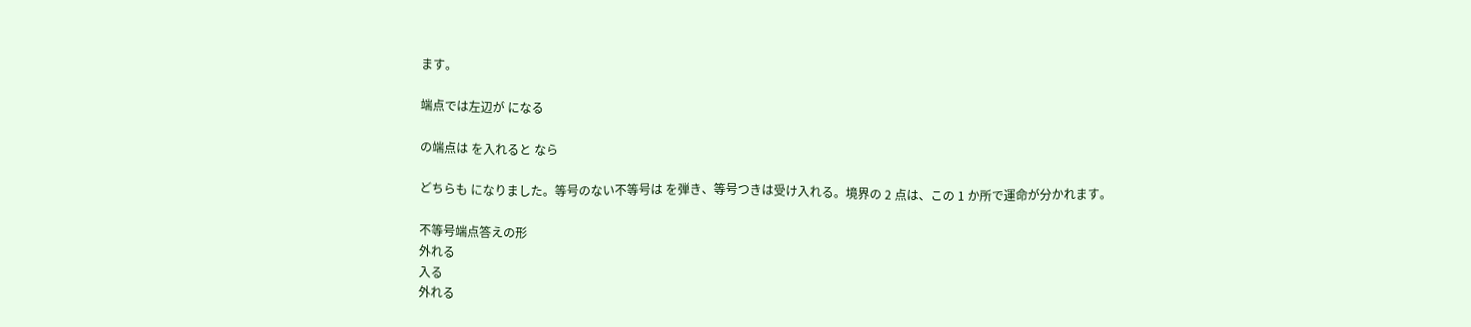ます。

端点では左辺が になる

の端点は を入れると なら

どちらも になりました。等号のない不等号は を弾き、等号つきは受け入れる。境界の 2 点は、この 1 か所で運命が分かれます。

不等号端点答えの形
外れる
入る
外れる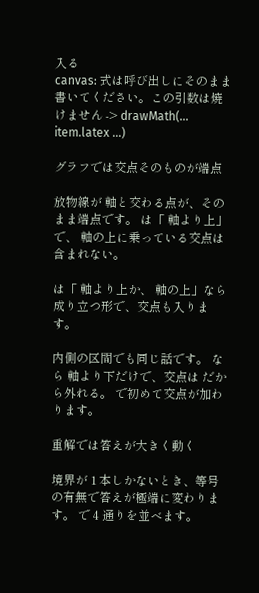入る
canvas: 式は呼び出しにそのまま書いてください。この引数は焼けません -> drawMath(… item.latex …)

グラフでは交点そのものが端点

放物線が 軸と交わる点が、そのまま端点です。 は「 軸より上」で、 軸の上に乗っている交点は含まれない。

は「 軸より上か、 軸の上」なら成り立つ形で、交点も入ります。

内側の区間でも同じ話です。 なら 軸より下だけで、交点は だから外れる。 で初めて交点が加わります。

重解では答えが大きく動く

境界が 1 本しかないとき、等号の有無で答えが極端に変わります。 で 4 通りを並べます。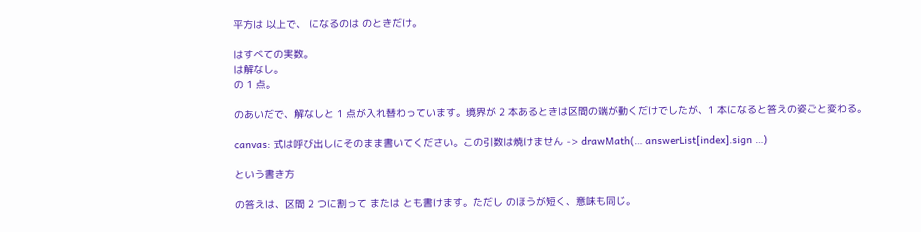平方は 以上で、 になるのは のときだけ。

はすべての実数。
は解なし。
の 1 点。

のあいだで、解なしと 1 点が入れ替わっています。境界が 2 本あるときは区間の端が動くだけでしたが、1 本になると答えの姿ごと変わる。

canvas: 式は呼び出しにそのまま書いてください。この引数は焼けません -> drawMath(… answerList[index].sign …)

という書き方

の答えは、区間 2 つに割って または とも書けます。ただし のほうが短く、意味も同じ。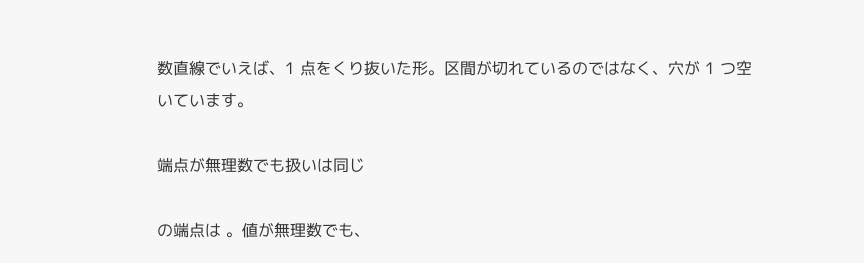数直線でいえば、1 点をくり抜いた形。区間が切れているのではなく、穴が 1 つ空いています。

端点が無理数でも扱いは同じ

の端点は 。値が無理数でも、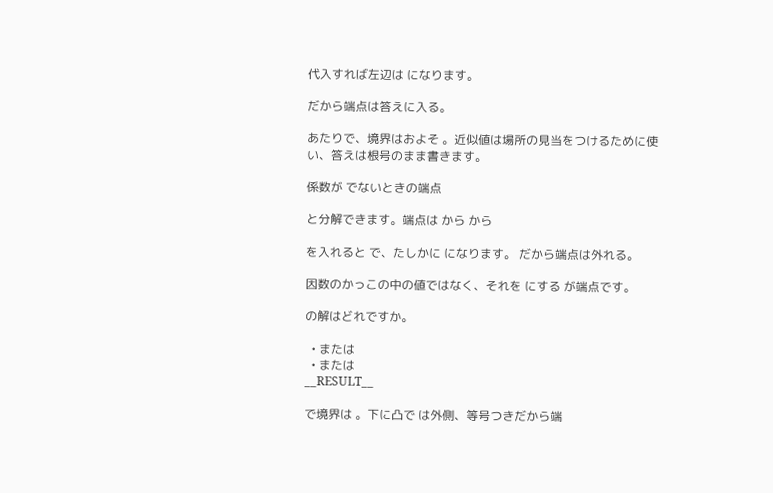代入すれば左辺は になります。

だから端点は答えに入る。

あたりで、境界はおよそ 。近似値は場所の見当をつけるために使い、答えは根号のまま書きます。

係数が でないときの端点

と分解できます。端点は から から

を入れると で、たしかに になります。 だから端点は外れる。

因数のかっこの中の値ではなく、それを にする が端点です。

の解はどれですか。

  • または
  • または
__RESULT__

で境界は 。下に凸で は外側、等号つきだから端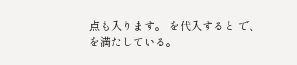点も入ります。 を代入すると で、 を満たしている。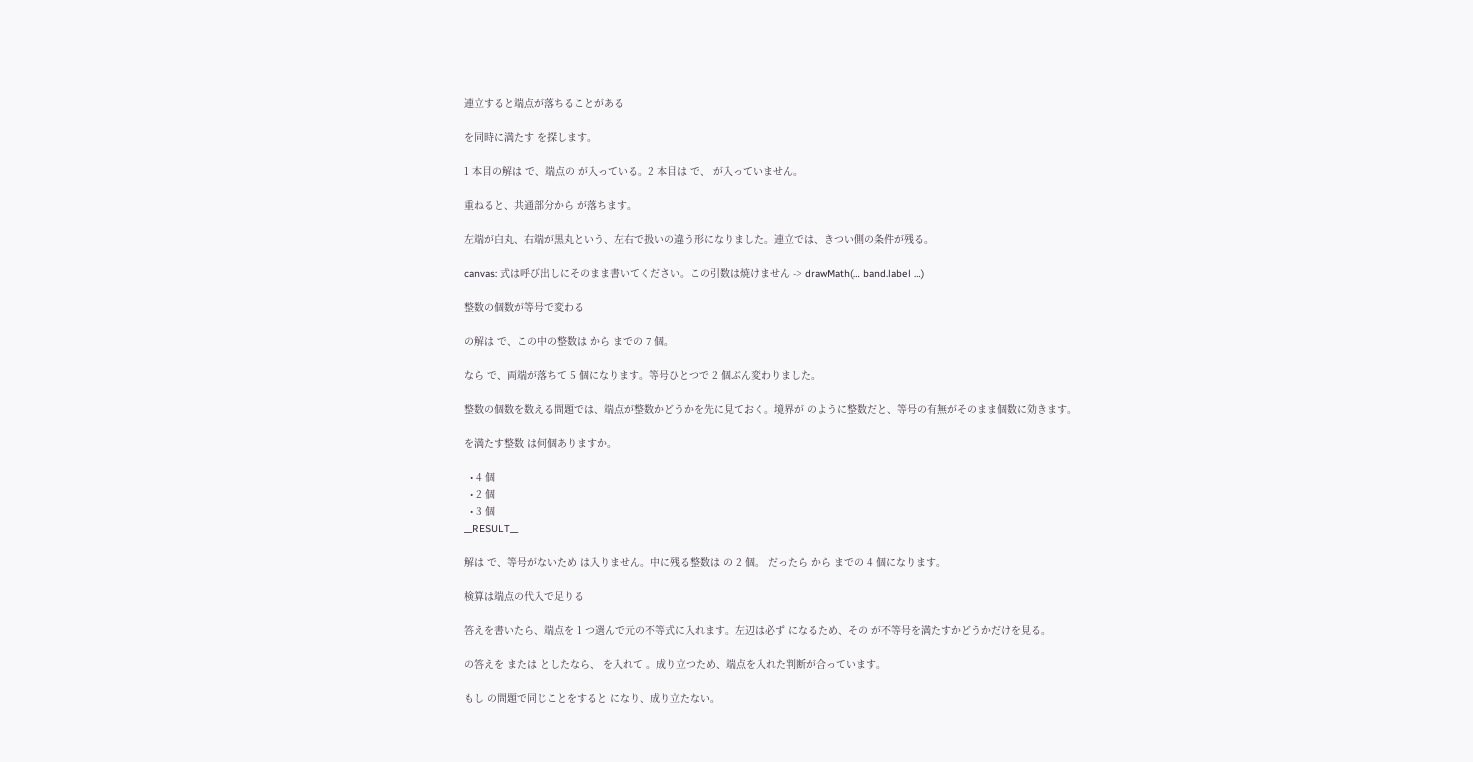連立すると端点が落ちることがある

を同時に満たす を探します。

1 本目の解は で、端点の が入っている。2 本目は で、 が入っていません。

重ねると、共通部分から が落ちます。

左端が白丸、右端が黒丸という、左右で扱いの違う形になりました。連立では、きつい側の条件が残る。

canvas: 式は呼び出しにそのまま書いてください。この引数は焼けません -> drawMath(… band.label …)

整数の個数が等号で変わる

の解は で、この中の整数は から までの 7 個。

なら で、両端が落ちて 5 個になります。等号ひとつで 2 個ぶん変わりました。

整数の個数を数える問題では、端点が整数かどうかを先に見ておく。境界が のように整数だと、等号の有無がそのまま個数に効きます。

を満たす整数 は何個ありますか。

  • 4 個
  • 2 個
  • 3 個
__RESULT__

解は で、等号がないため は入りません。中に残る整数は の 2 個。 だったら から までの 4 個になります。

検算は端点の代入で足りる

答えを書いたら、端点を 1 つ選んで元の不等式に入れます。左辺は必ず になるため、その が不等号を満たすかどうかだけを見る。

の答えを または としたなら、 を入れて 。成り立つため、端点を入れた判断が合っています。

もし の問題で同じことをすると になり、成り立たない。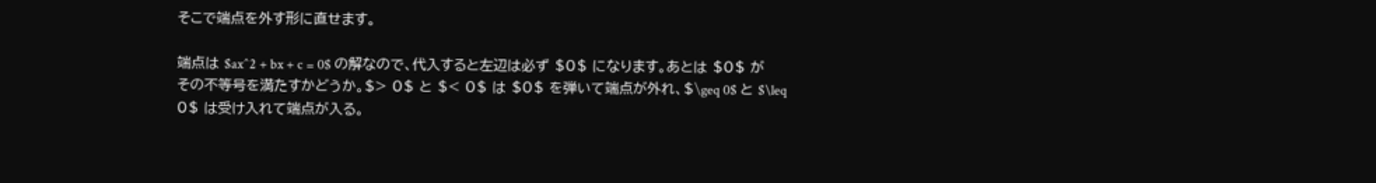そこで端点を外す形に直せます。

端点は $ax^2 + bx + c = 0$ の解なので、代入すると左辺は必ず $0$ になります。あとは $0$ がその不等号を満たすかどうか。$> 0$ と $< 0$ は $0$ を弾いて端点が外れ、$\geq 0$ と $\leq 0$ は受け入れて端点が入る。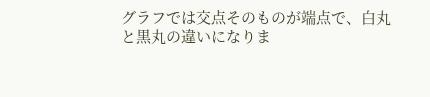グラフでは交点そのものが端点で、白丸と黒丸の違いになりま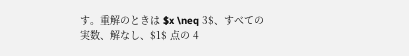す。重解のときは $x \neq 3$、すべての実数、解なし、$1$ 点の 4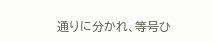通りに分かれ、等号ひ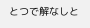とつで解なしと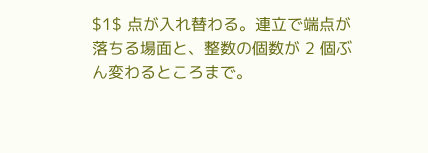$1$ 点が入れ替わる。連立で端点が落ちる場面と、整数の個数が 2 個ぶん変わるところまで。